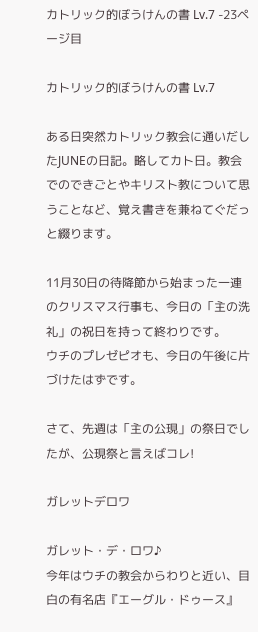カトリック的ぼうけんの書 Lv.7 -23ページ目

カトリック的ぼうけんの書 Lv.7

ある日突然カトリック教会に通いだしたJUNEの日記。略してカト日。教会でのできごとやキリスト教について思うことなど、覚え書きを兼ねてぐだっと綴ります。

11月30日の待降節から始まった一連のクリスマス行事も、今日の「主の洗礼」の祝日を持って終わりです。
ウチのプレゼピオも、今日の午後に片づけたはずです。

さて、先週は「主の公現」の祭日でしたが、公現祭と言えばコレ!

ガレットデロワ

ガレット・デ・ロワ♪
今年はウチの教会からわりと近い、目白の有名店『エーグル・ドゥース』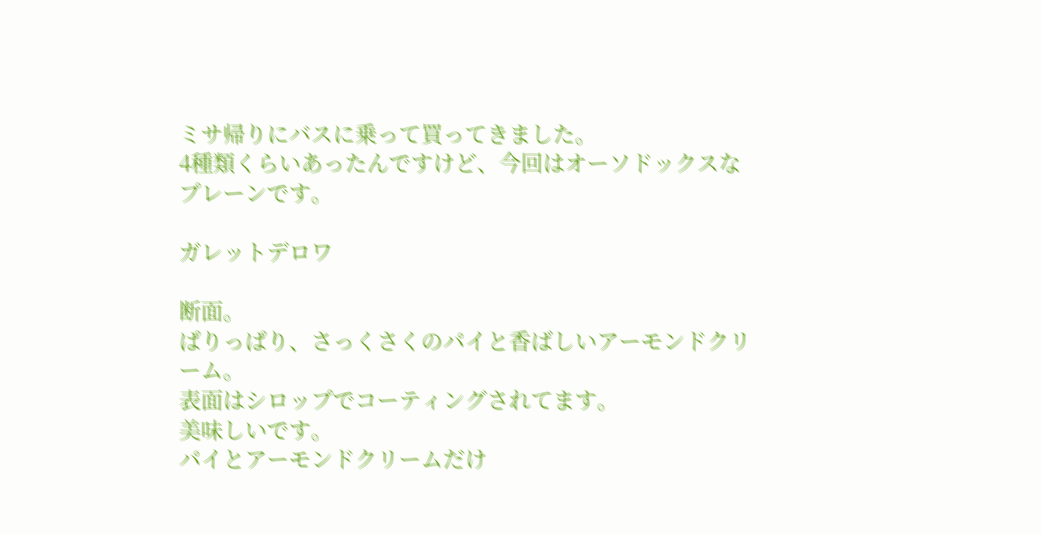ミサ帰りにバスに乗って買ってきました。
4種類くらいあったんですけど、今回はオーソドックスなプレーンです。

ガレットデロワ

断面。
ぱりっぱり、さっくさくのパイと香ばしいアーモンドクリーム。
表面はシロップでコーティングされてます。
美味しいです。
パイとアーモンドクリームだけ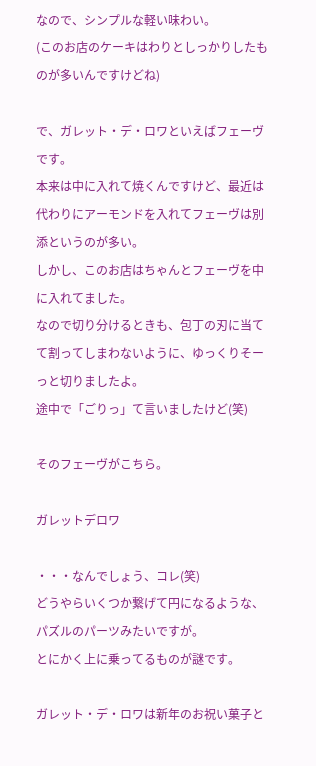なので、シンプルな軽い味わい。
(このお店のケーキはわりとしっかりしたものが多いんですけどね)

で、ガレット・デ・ロワといえばフェーヴです。
本来は中に入れて焼くんですけど、最近は代わりにアーモンドを入れてフェーヴは別添というのが多い。
しかし、このお店はちゃんとフェーヴを中に入れてました。
なので切り分けるときも、包丁の刃に当てて割ってしまわないように、ゆっくりそーっと切りましたよ。
途中で「ごりっ」て言いましたけど(笑)

そのフェーヴがこちら。

ガレットデロワ

・・・なんでしょう、コレ(笑)
どうやらいくつか繋げて円になるような、パズルのパーツみたいですが。
とにかく上に乗ってるものが謎です。

ガレット・デ・ロワは新年のお祝い菓子と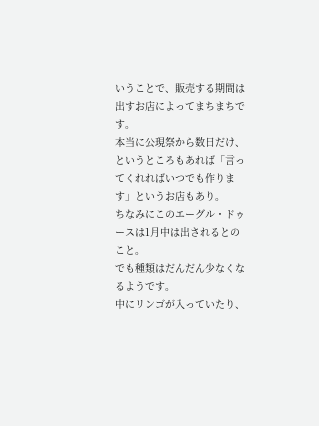いうことで、販売する期間は出すお店によってまちまちです。
本当に公現祭から数日だけ、というところもあれば「言ってくれればいつでも作ります」というお店もあり。
ちなみにこのエーグル・ドゥースは1月中は出されるとのこと。
でも種類はだんだん少なくなるようです。
中にリンゴが入っていたり、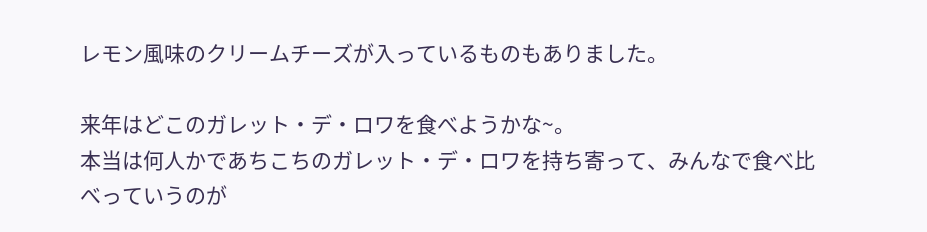レモン風味のクリームチーズが入っているものもありました。

来年はどこのガレット・デ・ロワを食べようかな~。
本当は何人かであちこちのガレット・デ・ロワを持ち寄って、みんなで食べ比べっていうのが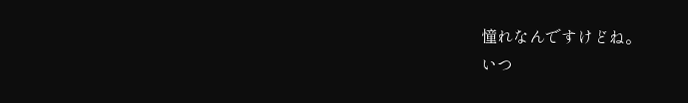憧れなんですけどね。
いつ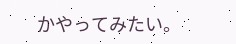かやってみたい。